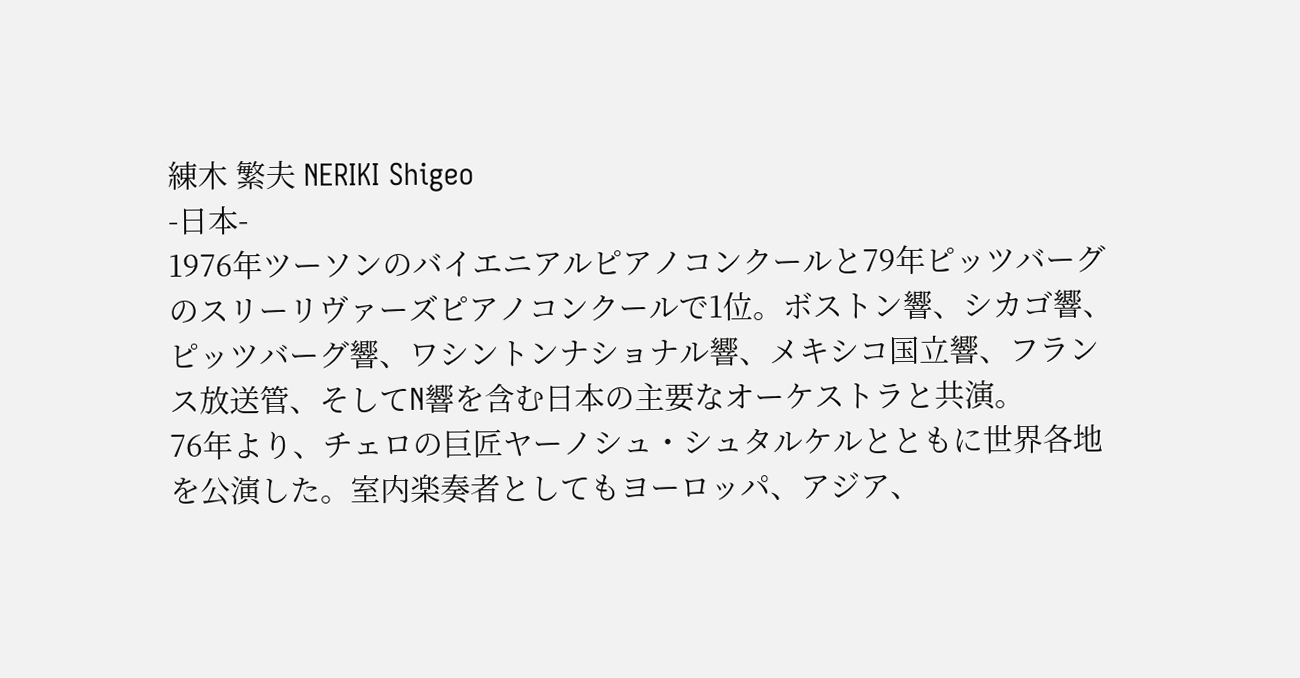練木 繁夫 NERIKI Shigeo
-日本-
1976年ツーソンのバイエニアルピアノコンクールと79年ピッツバーグのスリーリヴァーズピアノコンクールで1位。ボストン響、シカゴ響、ピッツバーグ響、ワシントンナショナル響、メキシコ国立響、フランス放送管、そしてN響を含む日本の主要なオーケストラと共演。
76年より、チェロの巨匠ヤーノシュ・シュタルケルとともに世界各地を公演した。室内楽奏者としてもヨーロッパ、アジア、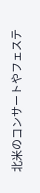北米のコンサートやフェステ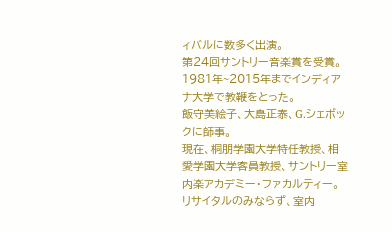ィバルに数多く出演。
第24回サントリー音楽賞を受賞。1981年~2015年までインディアナ大学で教鞭をとった。
飯守美絵子、大島正泰、G.シェボックに師事。
現在、桐朋学園大学特任教授、相愛学園大学客員教授、サントリー室内楽アカデミー・ファカルティー。
リサイタルのみならず、室内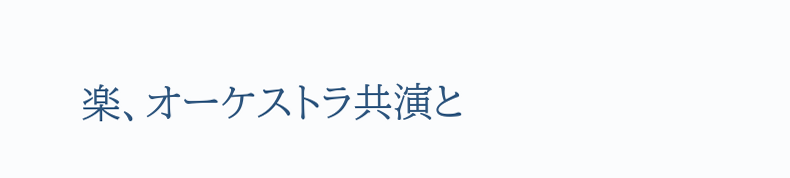楽、オーケストラ共演と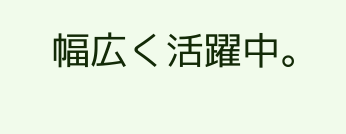幅広く活躍中。